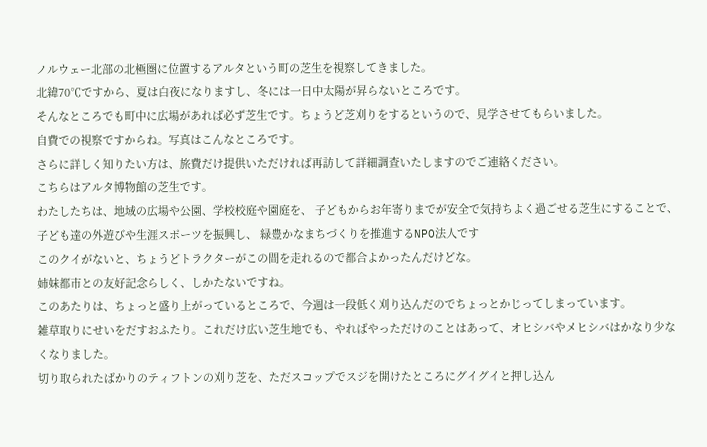ノルウェー北部の北極圏に位置するアルタという町の芝生を視察してきました。
北緯70℃ですから、夏は白夜になりますし、冬には一日中太陽が昇らないところです。
そんなところでも町中に広場があれば必ず芝生です。ちょうど芝刈りをするというので、見学させてもらいました。
自費での視察ですからね。写真はこんなところです。
さらに詳しく知りたい方は、旅費だけ提供いただければ再訪して詳細調査いたしますのでご連絡ください。
こちらはアルタ博物館の芝生です。
わたしたちは、地域の広場や公園、学校校庭や園庭を、 子どもからお年寄りまでが安全で気持ちよく過ごせる芝生にすることで、 子ども達の外遊びや生涯スポーツを振興し、 緑豊かなまちづくりを推進するNPO法人です
このクイがないと、ちょうどトラクターがこの間を走れるので都合よかったんだけどな。
姉妹都市との友好記念らしく、しかたないですね。
このあたりは、ちょっと盛り上がっているところで、今週は一段低く刈り込んだのでちょっとかじってしまっています。
雑草取りにせいをだすおふたり。これだけ広い芝生地でも、やればやっただけのことはあって、オヒシバやメヒシバはかなり少なくなりました。
切り取られたばかりのティフトンの刈り芝を、ただスコップでスジを開けたところにグイグイと押し込ん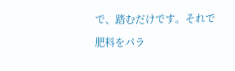で、踏むだけです。それで肥料をパラ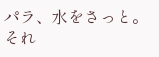パラ、水をさっと。
それ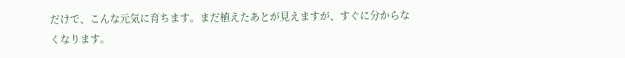だけで、こんな元気に育ちます。まだ植えたあとが見えますが、すぐに分からなくなります。